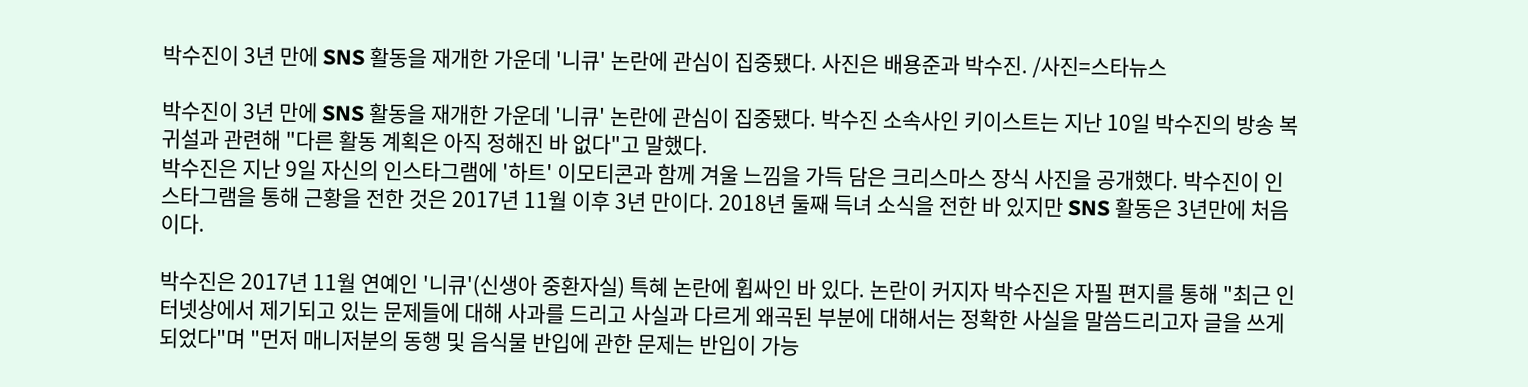박수진이 3년 만에 SNS 활동을 재개한 가운데 '니큐' 논란에 관심이 집중됐다. 사진은 배용준과 박수진. /사진=스타뉴스

박수진이 3년 만에 SNS 활동을 재개한 가운데 '니큐' 논란에 관심이 집중됐다. 박수진 소속사인 키이스트는 지난 10일 박수진의 방송 복귀설과 관련해 "다른 활동 계획은 아직 정해진 바 없다"고 말했다.
박수진은 지난 9일 자신의 인스타그램에 '하트' 이모티콘과 함께 겨울 느낌을 가득 담은 크리스마스 장식 사진을 공개했다. 박수진이 인스타그램을 통해 근황을 전한 것은 2017년 11월 이후 3년 만이다. 2018년 둘째 득녀 소식을 전한 바 있지만 SNS 활동은 3년만에 처음이다.

박수진은 2017년 11월 연예인 '니큐'(신생아 중환자실) 특혜 논란에 휩싸인 바 있다. 논란이 커지자 박수진은 자필 편지를 통해 "최근 인터넷상에서 제기되고 있는 문제들에 대해 사과를 드리고 사실과 다르게 왜곡된 부분에 대해서는 정확한 사실을 말씀드리고자 글을 쓰게 되었다"며 "먼저 매니저분의 동행 및 음식물 반입에 관한 문제는 반입이 가능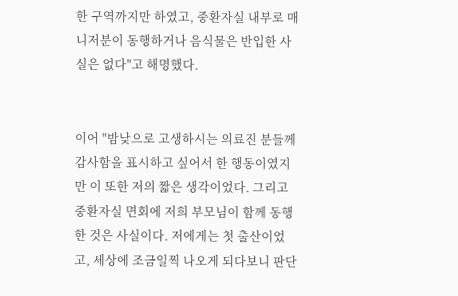한 구역까지만 하였고, 중환자실 내부로 매니저분이 동행하거나 음식물은 반입한 사실은 없다"고 해명했다.


이어 "밤낮으로 고생하시는 의료진 분들께 감사함을 표시하고 싶어서 한 행동이였지만 이 또한 저의 짧은 생각이었다. 그리고 중환자실 면회에 저희 부모님이 함께 동행한 것은 사실이다. 저에게는 첫 출산이었고, 세상에 조금일찍 나오게 되다보니 판단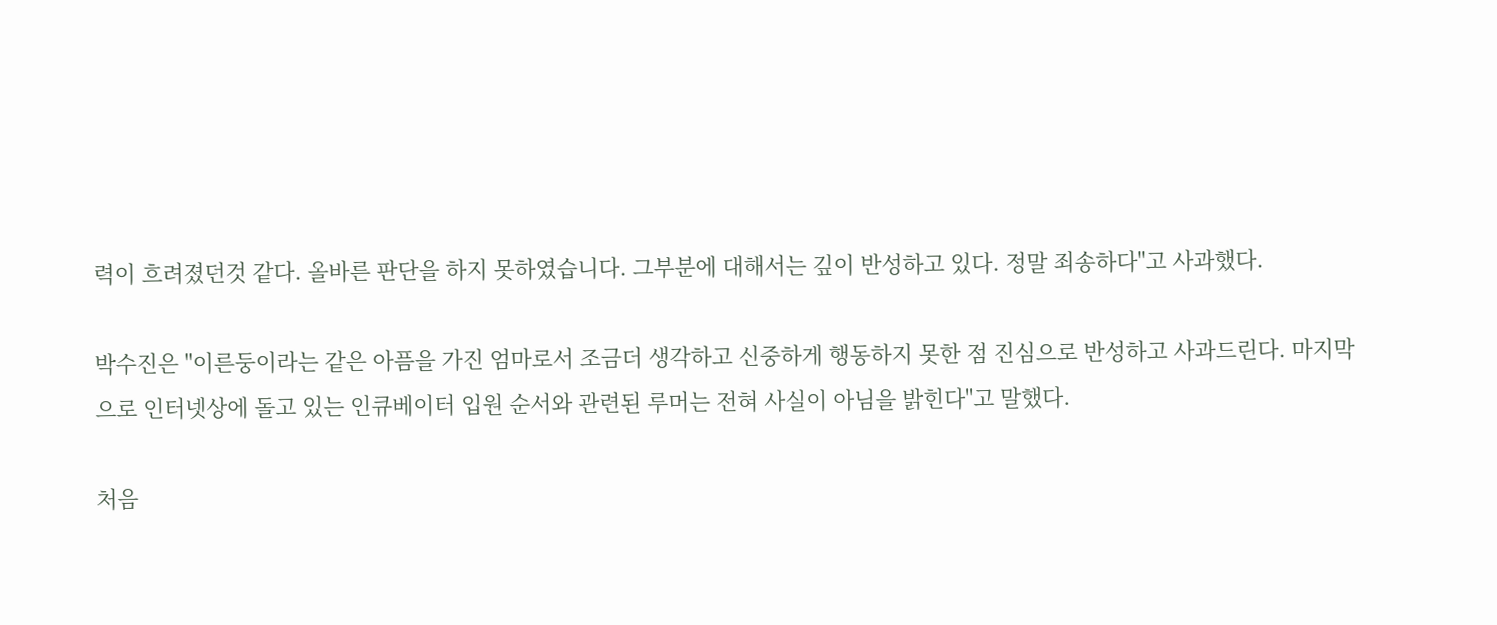력이 흐려졌던것 같다. 올바른 판단을 하지 못하였습니다. 그부분에 대해서는 깊이 반성하고 있다. 정말 죄송하다"고 사과했다.

박수진은 "이른둥이라는 같은 아픔을 가진 엄마로서 조금더 생각하고 신중하게 행동하지 못한 점 진심으로 반성하고 사과드린다. 마지막으로 인터넷상에 돌고 있는 인큐베이터 입원 순서와 관련된 루머는 전혀 사실이 아님을 밝힌다"고 말했다.

처음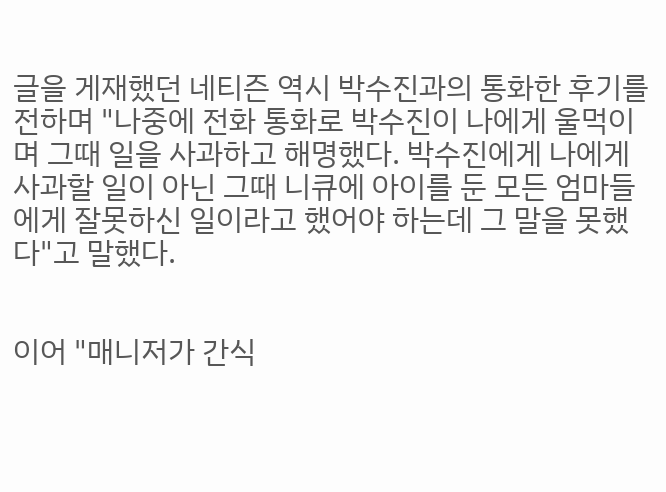글을 게재했던 네티즌 역시 박수진과의 통화한 후기를 전하며 "나중에 전화 통화로 박수진이 나에게 울먹이며 그때 일을 사과하고 해명했다. 박수진에게 나에게 사과할 일이 아닌 그때 니큐에 아이를 둔 모든 엄마들에게 잘못하신 일이라고 했어야 하는데 그 말을 못했다"고 말했다.


이어 "매니저가 간식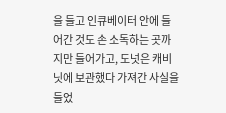을 들고 인큐베이터 안에 들어간 것도 손 소독하는 곳까지만 들어가고, 도넛은 캐비닛에 보관했다 가져간 사실을 들었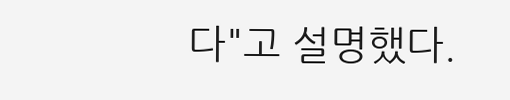다"고 설명했다.